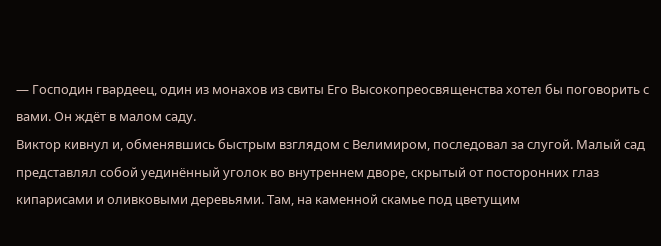— Господин гвардеец, один из монахов из свиты Его Высокопреосвященства хотел бы поговорить с вами. Он ждёт в малом саду.
Виктор кивнул и, обменявшись быстрым взглядом с Велимиром, последовал за слугой. Малый сад представлял собой уединённый уголок во внутреннем дворе, скрытый от посторонних глаз кипарисами и оливковыми деревьями. Там, на каменной скамье под цветущим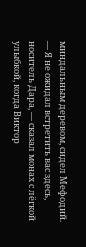миндальным деревом, сидел Мефодий.
— Я не ожидал встретить вас здесь, носитель Дара, — сказал монах с лёгкой улыбкой, когда Виктор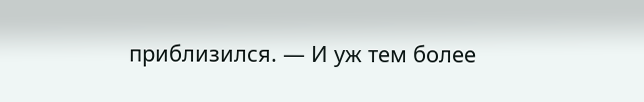приблизился. — И уж тем более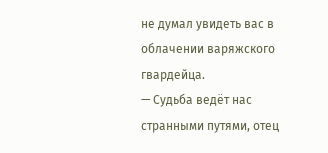не думал увидеть вас в облачении варяжского гвардейца.
— Судьба ведёт нас странными путями, отец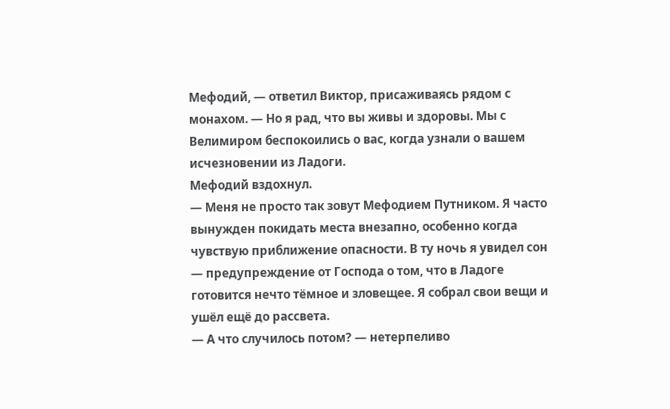Мефодий, — ответил Виктор, присаживаясь рядом с монахом. — Но я рад, что вы живы и здоровы. Мы с Велимиром беспокоились о вас, когда узнали о вашем исчезновении из Ладоги.
Мефодий вздохнул.
— Меня не просто так зовут Мефодием Путником. Я часто вынужден покидать места внезапно, особенно когда чувствую приближение опасности. В ту ночь я увидел сон — предупреждение от Господа о том, что в Ладоге готовится нечто тёмное и зловещее. Я собрал свои вещи и ушёл ещё до рассвета.
— А что случилось потом? — нетерпеливо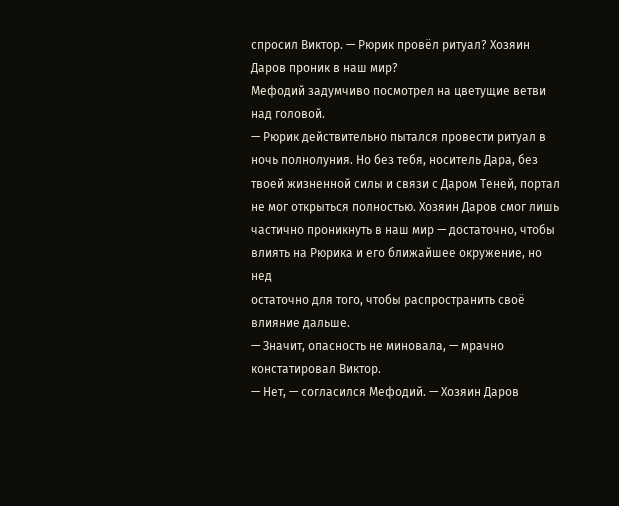спросил Виктор. — Рюрик провёл ритуал? Хозяин Даров проник в наш мир?
Мефодий задумчиво посмотрел на цветущие ветви над головой.
— Рюрик действительно пытался провести ритуал в ночь полнолуния. Но без тебя, носитель Дара, без твоей жизненной силы и связи с Даром Теней, портал не мог открыться полностью. Хозяин Даров смог лишь частично проникнуть в наш мир — достаточно, чтобы влиять на Рюрика и его ближайшее окружение, но нед
остаточно для того, чтобы распространить своё влияние дальше.
— Значит, опасность не миновала, — мрачно констатировал Виктор.
— Нет, — согласился Мефодий. — Хозяин Даров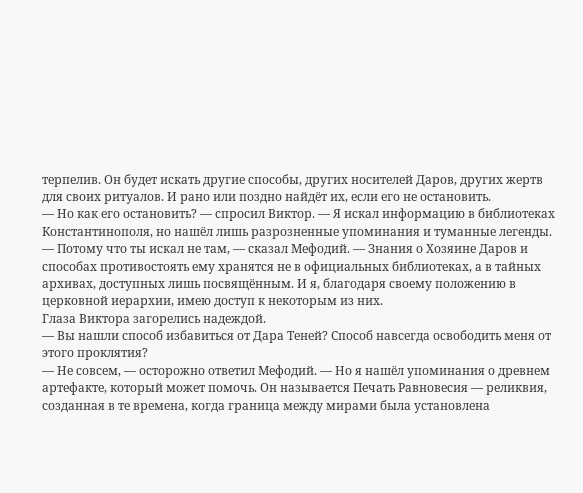терпелив. Он будет искать другие способы, других носителей Даров, других жертв для своих ритуалов. И рано или поздно найдёт их, если его не остановить.
— Но как его остановить? — спросил Виктор. — Я искал информацию в библиотеках Константинополя, но нашёл лишь разрозненные упоминания и туманные легенды.
— Потому что ты искал не там, — сказал Мефодий. — Знания о Хозяине Даров и способах противостоять ему хранятся не в официальных библиотеках, а в тайных архивах, доступных лишь посвящённым. И я, благодаря своему положению в церковной иерархии, имею доступ к некоторым из них.
Глаза Виктора загорелись надеждой.
— Вы нашли способ избавиться от Дара Теней? Способ навсегда освободить меня от этого проклятия?
— Не совсем, — осторожно ответил Мефодий. — Но я нашёл упоминания о древнем артефакте, который может помочь. Он называется Печать Равновесия — реликвия, созданная в те времена, когда граница между мирами была установлена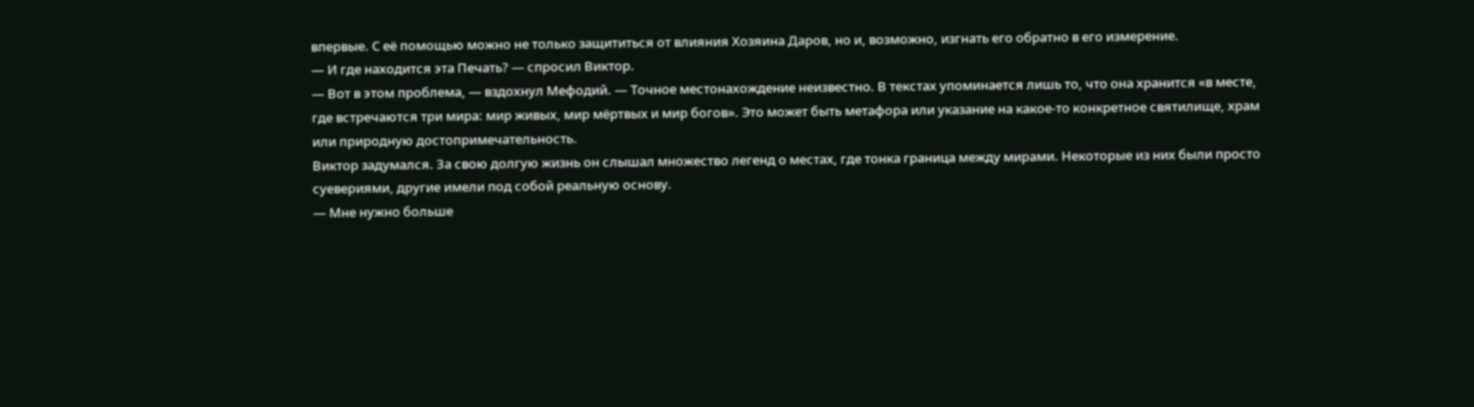впервые. С её помощью можно не только защититься от влияния Хозяина Даров, но и, возможно, изгнать его обратно в его измерение.
— И где находится эта Печать? — спросил Виктор.
— Вот в этом проблема, — вздохнул Мефодий. — Точное местонахождение неизвестно. В текстах упоминается лишь то, что она хранится «в месте, где встречаются три мира: мир живых, мир мёртвых и мир богов». Это может быть метафора или указание на какое-то конкретное святилище, храм или природную достопримечательность.
Виктор задумался. За свою долгую жизнь он слышал множество легенд о местах, где тонка граница между мирами. Некоторые из них были просто суевериями, другие имели под собой реальную основу.
— Мне нужно больше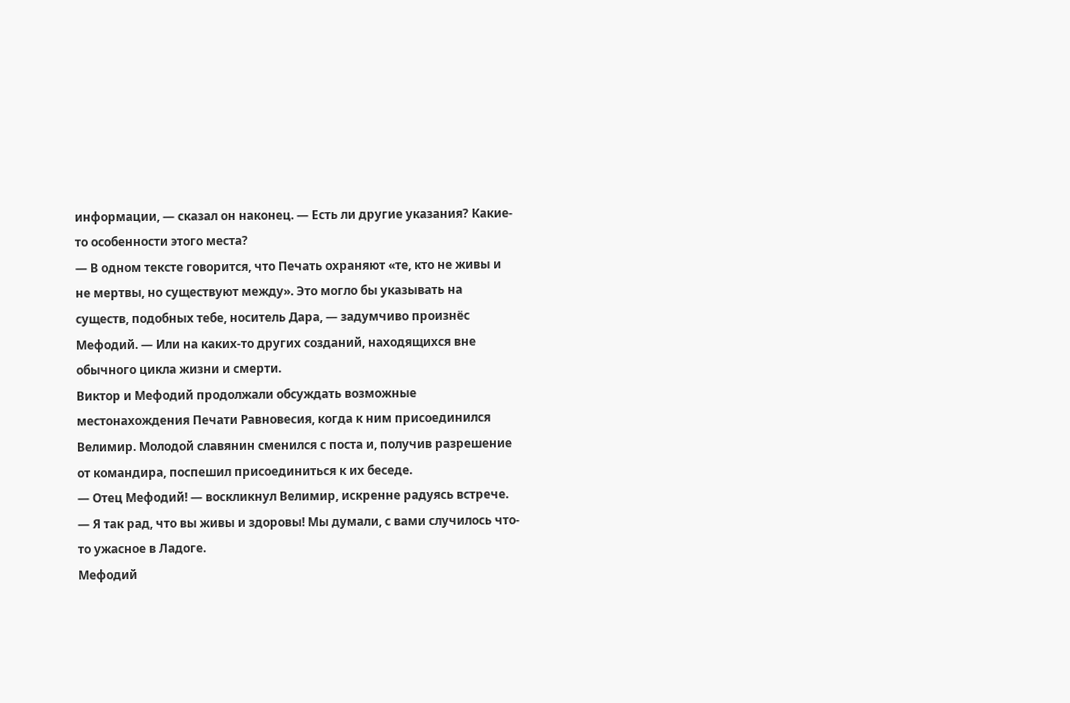информации, — сказал он наконец. — Есть ли другие указания? Какие-то особенности этого места?
— В одном тексте говорится, что Печать охраняют «те, кто не живы и не мертвы, но существуют между». Это могло бы указывать на существ, подобных тебе, носитель Дара, — задумчиво произнёс Мефодий. — Или на каких-то других созданий, находящихся вне обычного цикла жизни и смерти.
Виктор и Мефодий продолжали обсуждать возможные местонахождения Печати Равновесия, когда к ним присоединился Велимир. Молодой славянин сменился с поста и, получив разрешение от командира, поспешил присоединиться к их беседе.
— Отец Мефодий! — воскликнул Велимир, искренне радуясь встрече. — Я так рад, что вы живы и здоровы! Мы думали, с вами случилось что-то ужасное в Ладоге.
Мефодий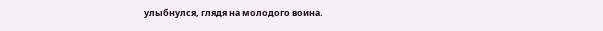улыбнулся, глядя на молодого воина.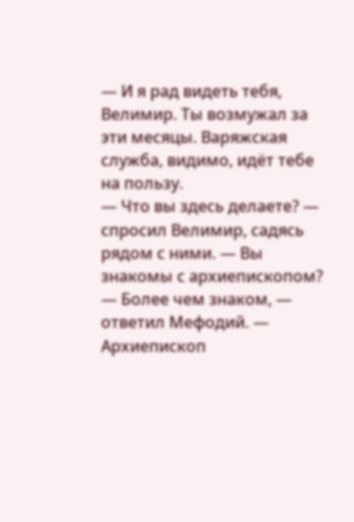— И я рад видеть тебя, Велимир. Ты возмужал за эти месяцы. Варяжская служба, видимо, идёт тебе на пользу.
— Что вы здесь делаете? — спросил Велимир, садясь рядом с ними. — Вы знакомы с архиепископом?
— Более чем знаком, — ответил Мефодий. — Архиепископ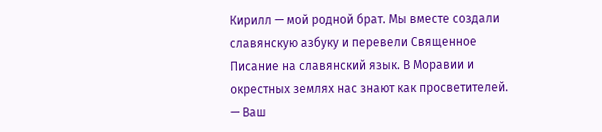Кирилл — мой родной брат. Мы вместе создали славянскую азбуку и перевели Священное Писание на славянский язык. В Моравии и окрестных землях нас знают как просветителей.
— Ваш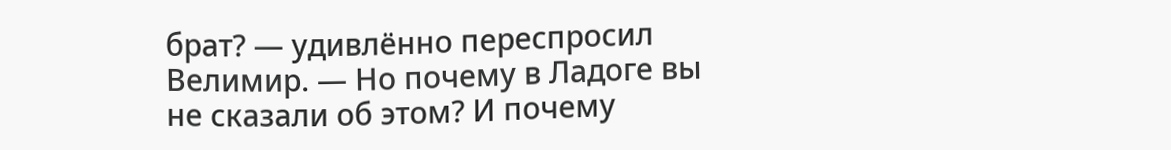брат? — удивлённо переспросил Велимир. — Но почему в Ладоге вы не сказали об этом? И почему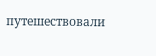путешествовали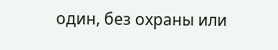один, без охраны или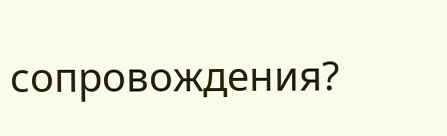сопровождения?